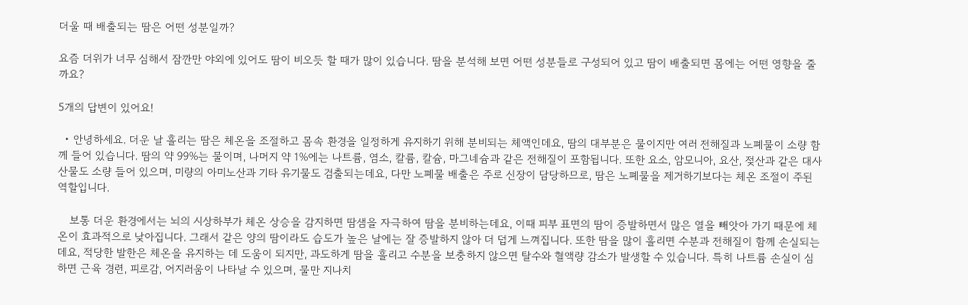더울 때 배출되는 땀은 어떤 성분일까?

요즘 더위가 너무 심해서 잠깐만 야외에 있어도 땀이 비오듯 할 때가 많이 있습니다. 땀을 분석해 보면 어떤 성분들로 구성되어 있고 땀이 배출되면 몸에는 어떤 영향을 줄까요?

5개의 답변이 있어요!

  • 안녕하세요. 더운 날 흘리는 땀은 체온을 조절하고 몸속 환경을 일정하게 유지하기 위해 분비되는 체액인데요, 땀의 대부분은 물이지만 여러 전해질과 노폐물이 소량 함께 들어 있습니다. 땀의 약 99%는 물이며, 나머지 약 1%에는 나트륨, 염소, 칼륨, 칼슘, 마그네슘과 같은 전해질이 포함됩니다. 또한 요소, 암모니아, 요산, 젖산과 같은 대사산물도 소량 들어 있으며, 미량의 아미노산과 기타 유기물도 검출되는데요, 다만 노폐물 배출은 주로 신장이 담당하므로, 땀은 노폐물을 제거하기보다는 체온 조절이 주된 역할입니다.

    보통 더운 환경에서는 뇌의 시상하부가 체온 상승을 감지하면 땀샘을 자극하여 땀을 분비하는데요, 이때 피부 표면의 땀이 증발하면서 많은 열을 빼앗아 가기 때문에 체온이 효과적으로 낮아집니다. 그래서 같은 양의 땀이라도 습도가 높은 날에는 잘 증발하지 않아 더 덥게 느껴집니다. 또한 땀을 많이 흘리면 수분과 전해질이 함께 손실되는데요, 적당한 발한은 체온을 유지하는 데 도움이 되지만, 과도하게 땀을 흘리고 수분을 보충하지 않으면 탈수와 혈액량 감소가 발생할 수 있습니다. 특히 나트륨 손실이 심하면 근육 경련, 피로감, 어지러움이 나타날 수 있으며, 물만 지나치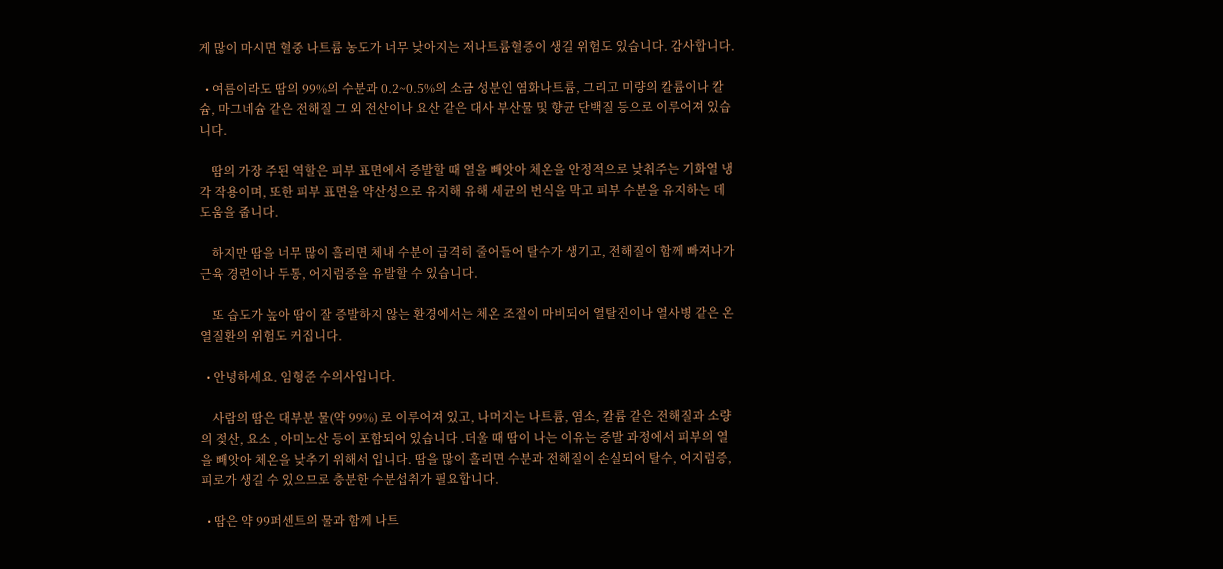게 많이 마시면 혈중 나트륨 농도가 너무 낮아지는 저나트륨혈증이 생길 위험도 있습니다. 감사합니다.

  • 여름이라도 땀의 99%의 수분과 0.2~0.5%의 소금 성분인 염화나트륨, 그리고 미량의 칼륨이나 칼슘, 마그네슘 같은 전해질 그 외 전산이나 요산 같은 대사 부산물 및 향균 단백질 등으로 이루어져 있습니다.

    땀의 가장 주된 역할은 피부 표면에서 증발할 때 열을 빼앗아 체온을 안정적으로 낮춰주는 기화열 냉각 작용이며, 또한 피부 표면을 약산성으로 유지해 유해 세균의 번식을 막고 피부 수분을 유지하는 데 도움을 줍니다.

    하지만 땀을 너무 많이 흘리면 체내 수분이 급격히 줄어들어 탈수가 생기고, 전해질이 함께 빠져나가 근육 경련이나 두통, 어지럼증을 유발할 수 있습니다.

    또 습도가 높아 땀이 잘 증발하지 않는 환경에서는 체온 조절이 마비되어 열탈진이나 열사병 같은 온열질환의 위험도 커집니다.

  • 안녕하세요. 임형준 수의사입니다.

    사람의 땀은 대부분 물(약 99%) 로 이루어져 있고, 나머지는 나트륨, 염소, 칼륨 같은 전해질과 소량의 젖산, 요소 , 아미노산 등이 포함되어 있습니다 .더울 때 땀이 나는 이유는 증발 과정에서 피부의 열을 빼앗아 체온을 낮추기 위해서 입니다. 땀을 많이 흘리면 수분과 전해질이 손실되어 탈수, 어지럼증, 피로가 생길 수 있으므로 충분한 수분섭취가 필요합니다.

  • 땀은 약 99퍼센트의 물과 함께 나트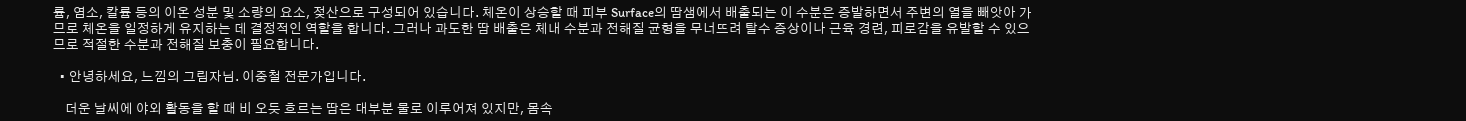륨, 염소, 칼륨 등의 이온 성분 및 소량의 요소, 젖산으로 구성되어 있습니다. 체온이 상승할 때 피부 Surface의 땀샘에서 배출되는 이 수분은 증발하면서 주변의 열을 빼앗아 가므로 체온을 일정하게 유지하는 데 결정적인 역할을 합니다. 그러나 과도한 땀 배출은 체내 수분과 전해질 균형을 무너뜨려 탈수 증상이나 근육 경련, 피로감을 유발할 수 있으므로 적절한 수분과 전해질 보충이 필요합니다.

  • 안녕하세요, 느낌의 그림자님. 이중철 전문가입니다.

    더운 날씨에 야외 활동을 할 때 비 오듯 흐르는 땀은 대부분 물로 이루어져 있지만, 몸속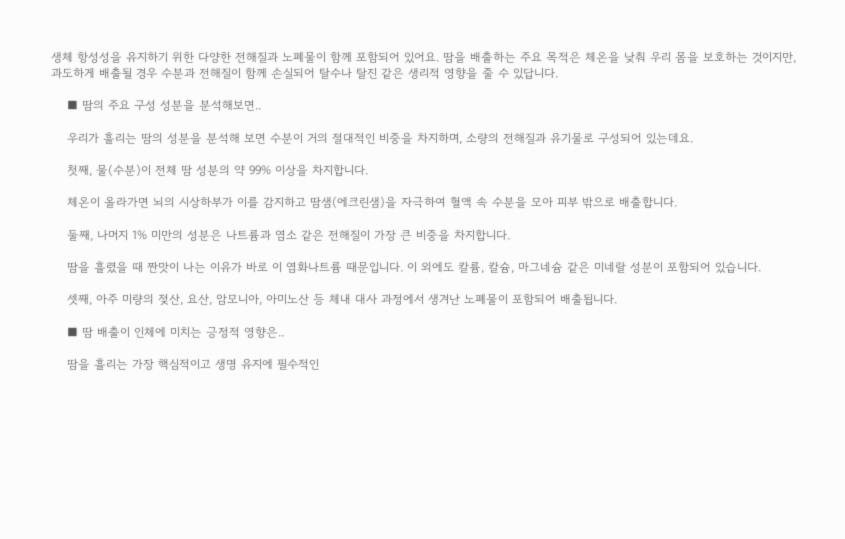생체 항성성을 유지하기 위한 다양한 전해질과 노폐물이 함께 포함되어 있어요. 땀을 배출하는 주요 목적은 체온을 낮춰 우리 몸을 보호하는 것이지만, 과도하게 배출될 경우 수분과 전해질이 함께 손실되어 탈수나 탈진 같은 생리적 영향을 줄 수 있답니다.

    ■ 땀의 주요 구성 성분을 분석해보면..

    우리가 흘리는 땀의 성분을 분석해 보면 수분이 거의 절대적인 비중을 차지하며, 소량의 전해질과 유기물로 구성되어 있는데요.

    첫째, 물(수분)이 전체 땀 성분의 약 99% 이상을 차지합니다.

    체온이 올라가면 뇌의 시상하부가 이를 감지하고 땀샘(에크린샘)을 자극하여 혈액 속 수분을 모아 피부 밖으로 배출합니다.

    둘째, 나머지 1% 미만의 성분은 나트륨과 염소 같은 전해질이 가장 큰 비중을 차지합니다.

    땀을 흘렸을 때 짠맛이 나는 이유가 바로 이 염화나트륨 때문입니다. 이 외에도 칼륨, 칼슘, 마그네슘 같은 미네랄 성분이 포함되어 있습니다.

    셋째, 아주 미량의 젖산, 요산, 암모니아, 아미노산 등 체내 대사 과정에서 생겨난 노폐물이 포함되어 배출됩니다.

    ■ 땀 배출이 인체에 미치는 긍정적 영향은..

    땀을 흘리는 가장 핵심적이고 생명 유지에 필수적인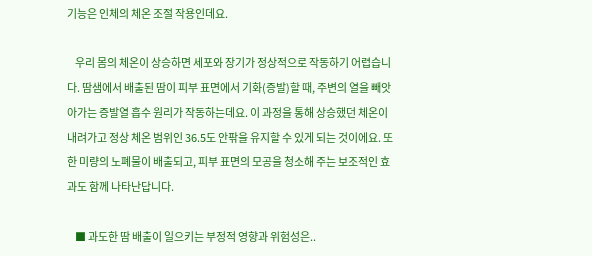기능은 인체의 체온 조절 작용인데요.

    우리 몸의 체온이 상승하면 세포와 장기가 정상적으로 작동하기 어렵습니다. 땀샘에서 배출된 땀이 피부 표면에서 기화(증발)할 때, 주변의 열을 빼앗아가는 증발열 흡수 원리가 작동하는데요. 이 과정을 통해 상승했던 체온이 내려가고 정상 체온 범위인 36.5도 안팎을 유지할 수 있게 되는 것이에요. 또한 미량의 노폐물이 배출되고, 피부 표면의 모공을 청소해 주는 보조적인 효과도 함께 나타난답니다.

    ■ 과도한 땀 배출이 일으키는 부정적 영향과 위험성은..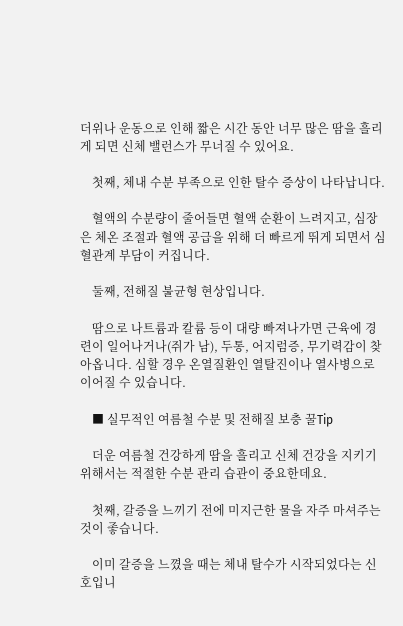더위나 운동으로 인해 짧은 시간 동안 너무 많은 땀을 흘리게 되면 신체 밸런스가 무너질 수 있어요.

    첫째, 체내 수분 부족으로 인한 탈수 증상이 나타납니다.

    혈액의 수분량이 줄어들면 혈액 순환이 느려지고, 심장은 체온 조절과 혈액 공급을 위해 더 빠르게 뛰게 되면서 심혈관계 부담이 커집니다.

    둘째, 전해질 불균형 현상입니다.

    땀으로 나트륨과 칼륨 등이 대량 빠져나가면 근육에 경련이 일어나거나(쥐가 남), 두통, 어지럼증, 무기력감이 찾아옵니다. 심할 경우 온열질환인 열탈진이나 열사병으로 이어질 수 있습니다.

    ■ 실무적인 여름철 수분 및 전해질 보충 꿀Tip

    더운 여름철 건강하게 땀을 흘리고 신체 건강을 지키기 위해서는 적절한 수분 관리 습관이 중요한데요.

    첫째, 갈증을 느끼기 전에 미지근한 물을 자주 마셔주는 것이 좋습니다.

    이미 갈증을 느꼈을 때는 체내 탈수가 시작되었다는 신호입니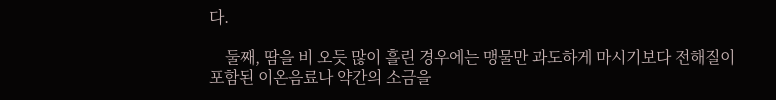다.

    둘째, 땀을 비 오듯 많이 흘린 경우에는 맹물만 과도하게 마시기보다 전해질이 포함된 이온음료나 약간의 소금을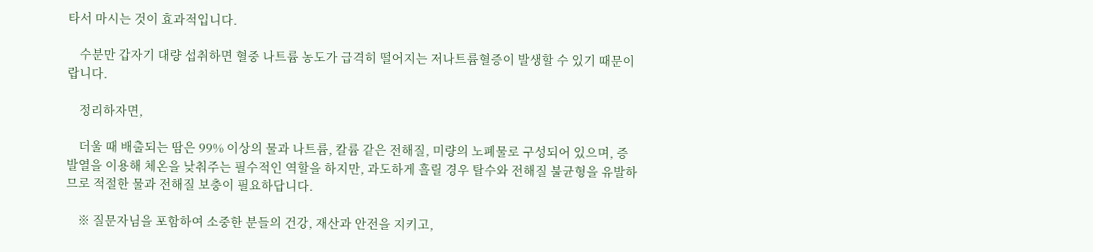타서 마시는 것이 효과적입니다.

    수분만 갑자기 대량 섭취하면 혈중 나트륨 농도가 급격히 떨어지는 저나트륨혈증이 발생할 수 있기 때문이랍니다.

    정리하자면,

    더울 때 배출되는 땀은 99% 이상의 물과 나트륨, 칼륨 같은 전해질, 미량의 노폐물로 구성되어 있으며, 증발열을 이용해 체온을 낮춰주는 필수적인 역할을 하지만, 과도하게 흘릴 경우 탈수와 전해질 불균형을 유발하므로 적절한 물과 전해질 보충이 필요하답니다.

    ※ 질문자님을 포함하여 소중한 분들의 건강, 재산과 안전을 지키고,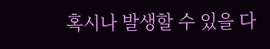혹시나 발생할 수 있을 다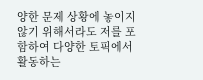양한 문제 상황에 놓이지 않기 위해서라도 저를 포함하여 다양한 토픽에서 활동하는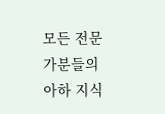모든 전문가분들의 아하 지식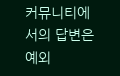커뮤니티에서의 답변은 예외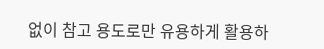없이 참고 용도로만 유용하게 활용하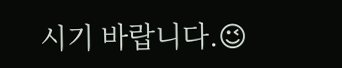시기 바랍니다.😉